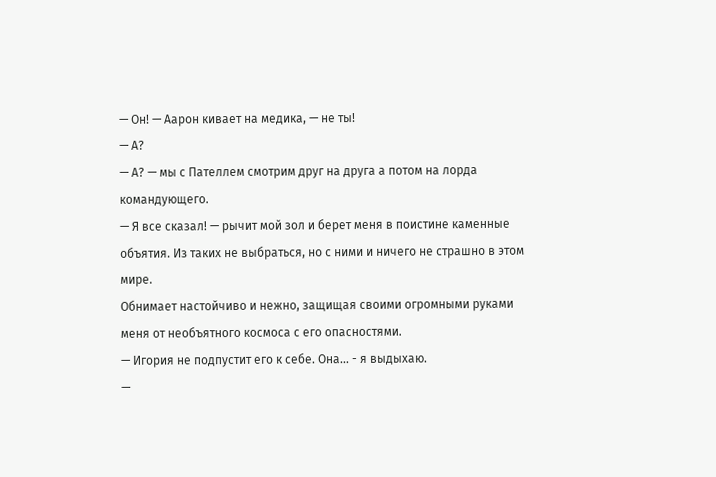— Он! — Аарон кивает на медика, — не ты!
— А?
— А? — мы с Пателлем смотрим друг на друга а потом на лорда командующего.
— Я все сказал! — рычит мой зол и берет меня в поистине каменные объятия. Из таких не выбраться, но с ними и ничего не страшно в этом мире.
Обнимает настойчиво и нежно, защищая своими огромными руками меня от необъятного космоса с его опасностями.
— Игория не подпустит его к себе. Она... - я выдыхаю.
—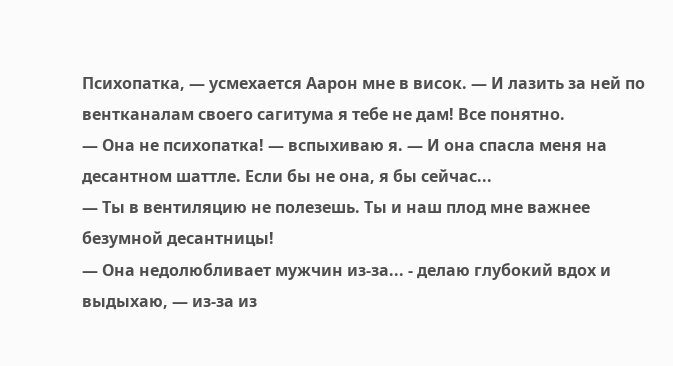Психопатка, — усмехается Аарон мне в висок. — И лазить за ней по вентканалам своего сагитума я тебе не дам! Все понятно.
— Она не психопатка! — вспыхиваю я. — И она спасла меня на десантном шаттле. Если бы не она, я бы сейчас...
— Ты в вентиляцию не полезешь. Ты и наш плод мне важнее безумной десантницы!
— Она недолюбливает мужчин из-за... - делаю глубокий вдох и выдыхаю, — из-за из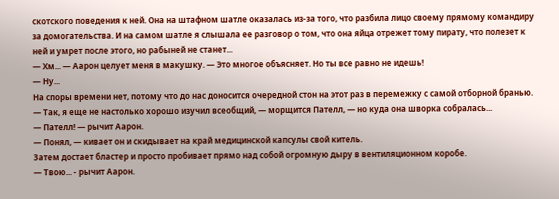скотского поведения к ней. Она на штафном шатле оказалась из-за того, что разбила лицо своему прямому командиру за домогательства. И на самом шатле я слышала ее разговор о том, что она яйца отрежет тому пирату, что полезет к ней и умрет после этого, но рабыней не станет...
— Хм... — Аарон целует меня в макушку. — Это многое объясняет. Но ты все равно не идешь!
— Ну...
На споры времени нет, потому что до нас доносится очередной стон на этот раз в перемежку с самой отборной бранью.
— Так, я еще не настолько хорошо изучил всеобщий, — морщится Пателл, — но куда она шворка собралась...
— Пателл! — рычит Аарон.
— Понял, — кивает он и скидывает на край медицинской капсулы свой китель.
Затем достает бластер и просто пробивает прямо над собой огромную дыру в вентиляционном коробе.
— Твою... - рычит Аарон.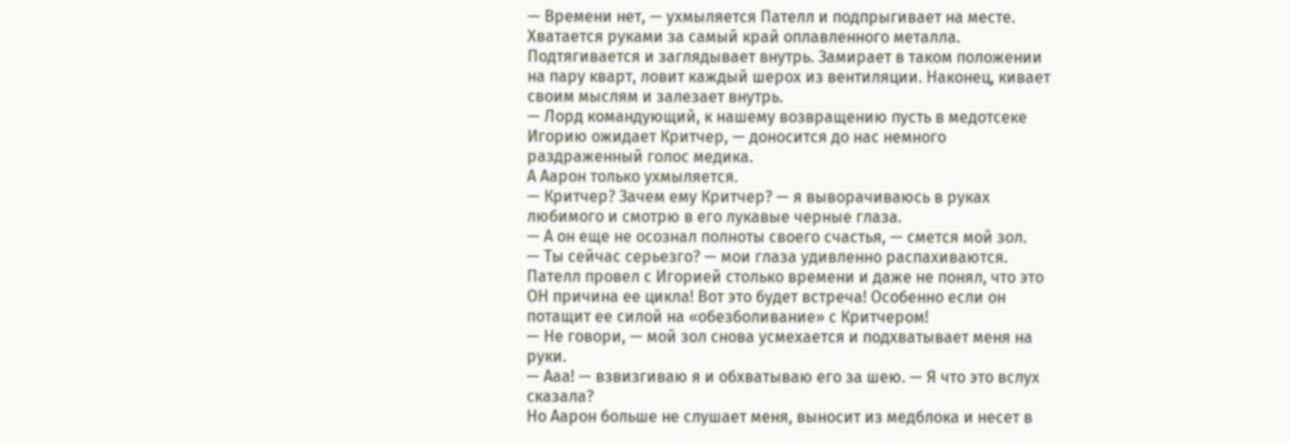— Времени нет, — ухмыляется Пателл и подпрыгивает на месте.
Хватается руками за самый край оплавленного металла.
Подтягивается и заглядывает внутрь. Замирает в таком положении на пару кварт, ловит каждый шерох из вентиляции. Наконец, кивает своим мыслям и залезает внутрь.
— Лорд командующий, к нашему возвращению пусть в медотсеке Игорию ожидает Критчер, — доносится до нас немного раздраженный голос медика.
А Аарон только ухмыляется.
— Критчер? Зачем ему Критчер? — я выворачиваюсь в руках любимого и смотрю в его лукавые черные глаза.
— А он еще не осознал полноты своего счастья, — смется мой зол.
— Ты сейчас серьезго? — мои глаза удивленно распахиваются.
Пателл провел с Игорией столько времени и даже не понял, что это ОН причина ее цикла! Вот это будет встреча! Особенно если он потащит ее силой на «обезболивание» с Критчером!
— Не говори, — мой зол снова усмехается и подхватывает меня на руки.
— Ааа! — взвизгиваю я и обхватываю его за шею. — Я что это вслух сказала?
Но Аарон больше не слушает меня, выносит из медблока и несет в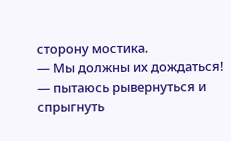сторону мостика.
— Мы должны их дождаться! — пытаюсь рывернуться и спрыгнуть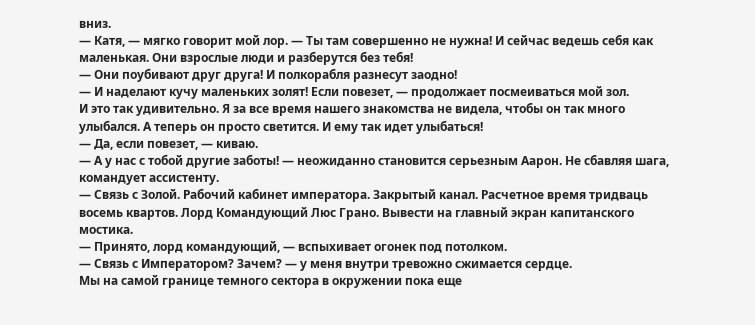вниз.
— Катя, — мягко говорит мой лор. — Ты там совершенно не нужна! И сейчас ведешь себя как маленькая. Они взрослые люди и разберутся без тебя!
— Они поубивают друг друга! И полкорабля разнесут заодно!
— И наделают кучу маленьких золят! Если повезет, — продолжает посмеиваться мой зол.
И это так удивительно. Я за все время нашего знакомства не видела, чтобы он так много улыбался. А теперь он просто светится. И ему так идет улыбаться!
— Да, если повезет, — киваю.
— А у нас с тобой другие заботы! — неожиданно становится серьезным Аарон. Не сбавляя шага, командует ассистенту.
— Связь с Золой. Рабочий кабинет императора. Закрытый канал. Расчетное время тридваць восемь квартов. Лорд Командующий Люс Грано. Вывести на главный экран капитанского мостика.
— Принято, лорд командующий, — вспыхивает огонек под потолком.
— Связь с Императором? Зачем? — у меня внутри тревожно сжимается сердце.
Мы на самой границе темного сектора в окружении пока еще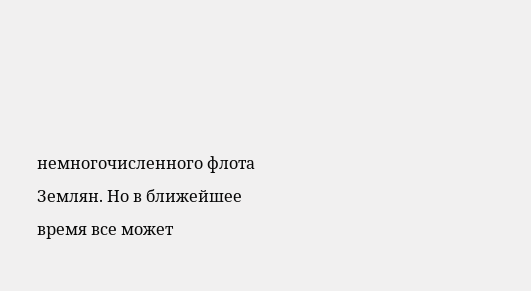немногочисленного флота Землян. Но в ближейшее время все может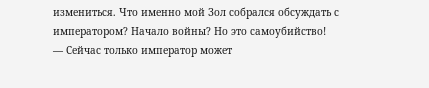измениться. Что именно мой Зол собрался обсуждать с императором? Начало войны? Но это самоубийство!
— Сейчас только император может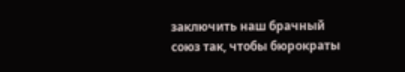заключить наш брачный союз так, чтобы бюрократы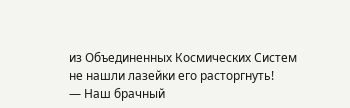из Объединенных Космических Систем не нашли лазейки его расторгнуть!
— Наш брачный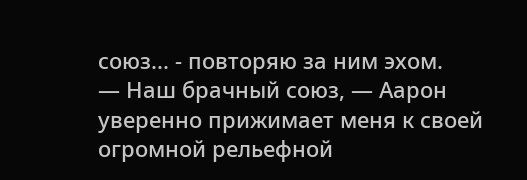союз... - повторяю за ним эхом.
— Наш брачный союз, — Аарон уверенно прижимает меня к своей огромной рельефной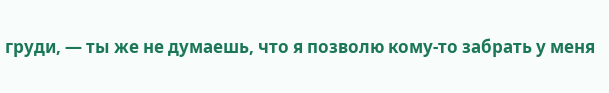груди, — ты же не думаешь, что я позволю кому-то забрать у меня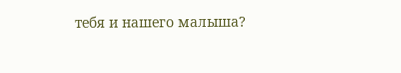тебя и нашего малыша?